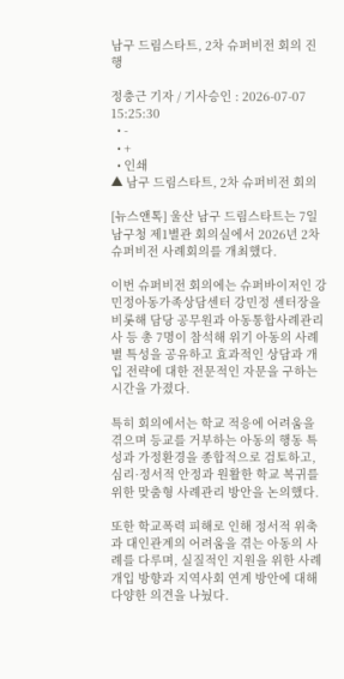남구 드림스타트, 2차 슈퍼비전 회의 진행

정충근 기자 / 기사승인 : 2026-07-07 15:25:30
  • -
  • +
  • 인쇄
▲ 남구 드림스타트, 2차 슈퍼비전 회의

[뉴스앤톡] 울산 남구 드림스타트는 7일 남구청 제1별관 회의실에서 2026년 2차 슈퍼비전 사례회의를 개최했다.

이번 슈퍼비전 회의에는 슈퍼바이저인 강민정아동가족상담센터 강민정 센터장을 비롯해 담당 공무원과 아동통합사례관리사 등 총 7명이 참석해 위기 아동의 사례별 특성을 공유하고 효과적인 상담과 개입 전략에 대한 전문적인 자문을 구하는 시간을 가졌다.

특히 회의에서는 학교 적응에 어려움을 겪으며 등교를 거부하는 아동의 행동 특성과 가정환경을 종합적으로 검토하고, 심리·정서적 안정과 원활한 학교 복귀를 위한 맞춤형 사례관리 방안을 논의했다.

또한 학교폭력 피해로 인해 정서적 위축과 대인관계의 어려움을 겪는 아동의 사례를 다루며, 실질적인 지원을 위한 사례 개입 방향과 지역사회 연계 방안에 대해 다양한 의견을 나눴다.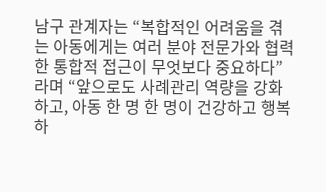남구 관계자는 “복합적인 어려움을 겪는 아동에게는 여러 분야 전문가와 협력한 통합적 접근이 무엇보다 중요하다”라며 “앞으로도 사례관리 역량을 강화하고, 아동 한 명 한 명이 건강하고 행복하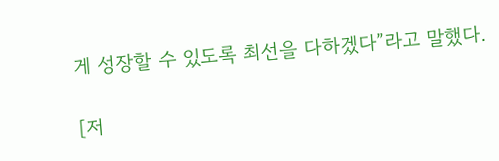게 성장할 수 있도록 최선을 다하겠다”라고 말했다.

[저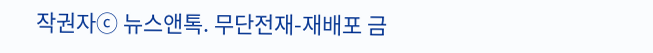작권자ⓒ 뉴스앤톡. 무단전재-재배포 금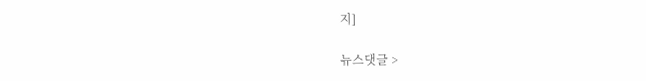지]

뉴스댓글 >